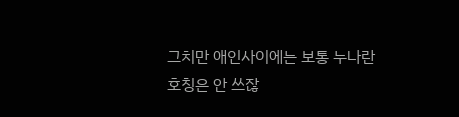그치만 애인사이에는 보통 누나란 호칭은 안 쓰잖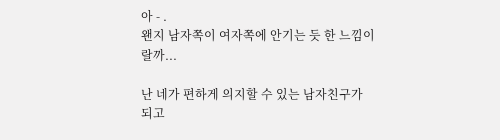아 - .
왠지 남자쪽이 여자쪽에 안기는 듯 한 느낌이랄까...

난 네가 편하게 의지할 수 있는 남자친구가 되고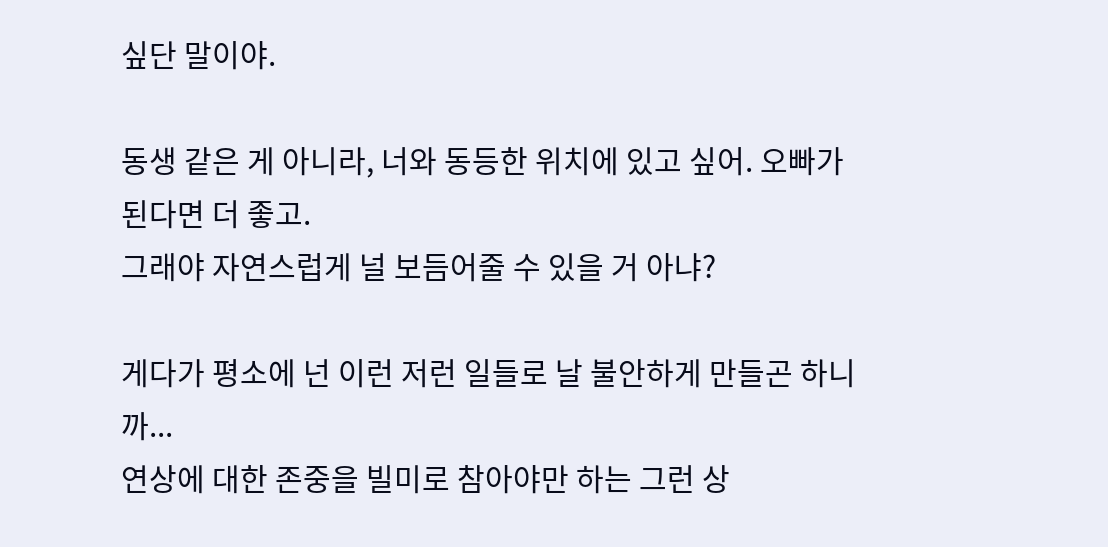싶단 말이야.

동생 같은 게 아니라, 너와 동등한 위치에 있고 싶어. 오빠가 된다면 더 좋고.
그래야 자연스럽게 널 보듬어줄 수 있을 거 아냐?

게다가 평소에 넌 이런 저런 일들로 날 불안하게 만들곤 하니까...
연상에 대한 존중을 빌미로 참아야만 하는 그런 상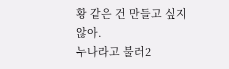황 같은 건 만들고 싶지 않아.
누나라고 불러2